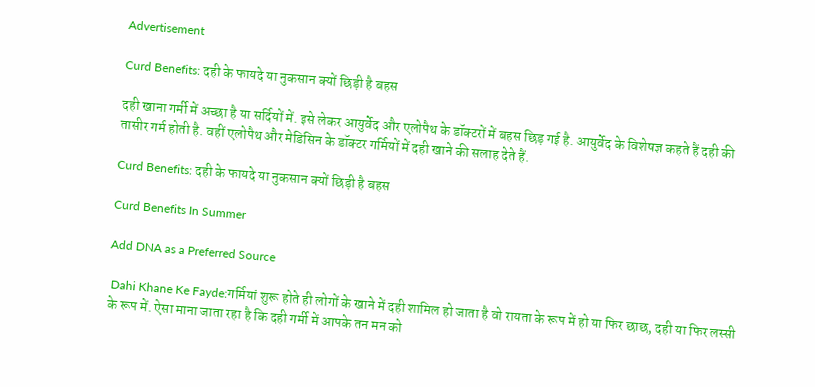Advertisement

Curd Benefits: दही के फायदे या नुकसान क्यों छिड़ी है बहस

दही खाना गर्मी में अच्छा है या सर्दियों में. इसे लेकर आयुर्वेद और एलोपैथ के डॉक्टरों में बहस छिड़ गई है. आयुर्वेद के विशेषज्ञ कहते हैं दही की तासीर गर्म होती है. वहीं एलोपैथ और मेडिसिन के डॉक्टर गर्मियों में दही खाने की सलाह देते हैं.

Curd Benefits: दही के फायदे या नुकसान क्यों छिड़ी है बहस

Curd Benefits In Summer

Add DNA as a Preferred Source

 Dahi Khane Ke Fayde:गर्मियां शुरू होते ही लोगों के खाने में दही शामिल हो जाता है वो रायता के रूप में हो या फिर छाछ, दही या फिर लस्सी के रूप में. ऐसा माना जाता रहा है कि दही गर्मी में आपके तन मन को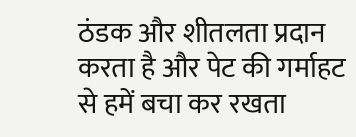ठंडक और शीतलता प्रदान करता है और पेट की गर्माहट से हमें बचा कर रखता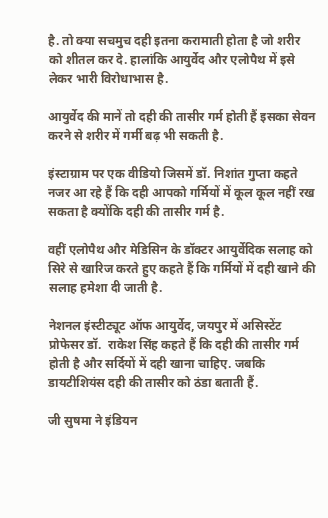है. तो क्या सचमुच दही इतना करामाती होता है जो शरीर को शीतल कर दे. हालांकि आयुर्वेद और एलोपैथ में इसे लेकर भारी विरोधाभास है.

आयुर्वेद की मानें तो दही की तासीर गर्म होती हैं इसका सेवन करने से शरीर में गर्मी बढ़ भी सकती है.

इंस्टाग्राम पर एक वीडियो जिसमें डॉ. निशांत गुप्ता कहते नजर आ रहे हैं कि दही आपको गर्मियों में कूल कूल नहीं रख सकता है क्योंकि दही की तासीर गर्म है.

वहीं एलोपैथ और मेडिसिन के डॉक्टर आयुर्वेदिक सलाह को सिरे से खारिज करते हुए कहते हैं कि गर्मियों में दही खाने की सलाह हमेशा दी जाती है.

नेशनल इंस्टीट्यूट ऑफ आयुर्वेद, जयपुर में असिस्टेंट प्रोफेसर डॉ.  राकेश सिंह कहते हैं कि दही की तासीर गर्म होती है और सर्दियों में दही खाना चाहिए. जबकि डायटीशियंस दही की तासीर को ठंडा बताती हैं.

जी सुषमा ने इंडियन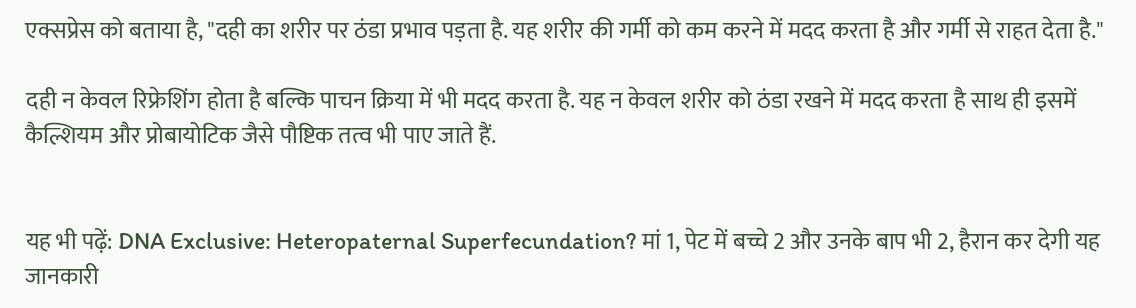एक्सप्रेस को बताया है, "दही का शरीर पर ठंडा प्रभाव पड़ता है. यह शरीर की गर्मी को कम करने में मदद करता है और गर्मी से राहत देता है."

दही न केवल रिफ्रेशिंग होता है बल्कि पाचन क्रिया में भी मदद करता है. यह न केवल शरीर को ठंडा रखने में मदद करता है साथ ही इसमें कैल्शियम और प्रोबायोटिक जैसे पौष्टिक तत्व भी पाए जाते हैं.


यह भी पढ़ें: DNA Exclusive: Heteropaternal Superfecundation? मां 1, पेट में बच्चे 2 और उनके बाप भी 2, हैरान कर देगी यह जानकारी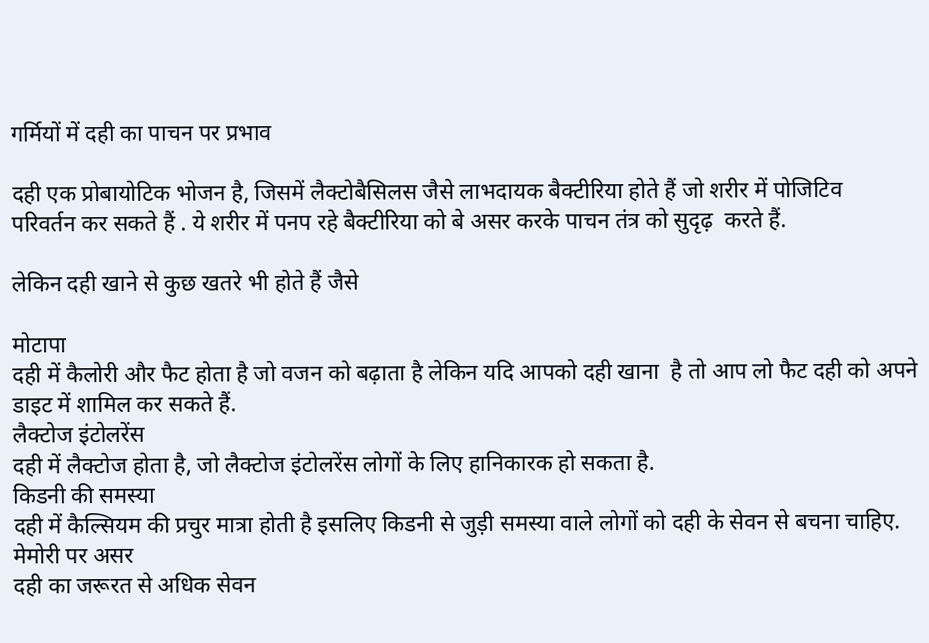गर्मियों में दही का पाचन पर प्रभाव

दही एक प्रोबायोटिक भोजन है, जिसमें लैक्टोबैसिलस जैसे लाभदायक बैक्टीरिया होते हैं जो शरीर में पोजिटिव  परिवर्तन कर सकते हैं . ये शरीर में पनप रहे बैक्टीरिया को बे असर करके पाचन तंत्र को सुदृढ़  करते हैं.

लेकिन दही खाने से कुछ खतरे भी होते हैं जैसे

मोटापा
दही में कैलोरी और फैट होता है जो वजन को बढ़ाता है लेकिन यदि आपको दही खाना  है तो आप लो फैट दही को अपने डाइट में शामिल कर सकते हैं.
लैक्टोज इंटोलरेंस
दही में लैक्टोज होता है, जो लैक्टोज इंटोलरेंस लोगों के लिए हानिकारक हो सकता है.
किडनी की समस्या
दही में कैल्सियम की प्रचुर मात्रा होती है इसलिए किडनी से जुड़ी समस्या वाले लोगों को दही के सेवन से बचना चाहिए.
मेमोरी पर असर
दही का जरूरत से अधिक सेवन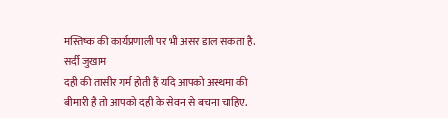मस्तिष्क की कार्यप्रणाली पर भी असर डाल सकता है.
सर्दी जुखाम
दही की तासीर गर्म होती हैं यदि आपको अस्थमा की बीमारी है तो आपको दही के सेवन से बचना चाहिए.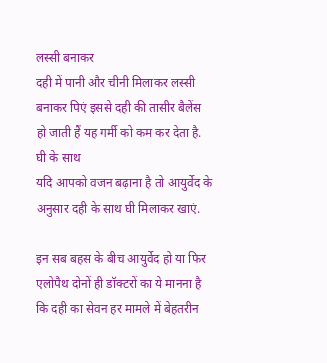लस्सी बनाकर
दही में पानी और चीनी मिलाकर लस्सी बनाकर पिएं इससे दही की तासीर बैलेंस हो जाती हैं यह गर्मी को कम कर देता है.
घी के साथ
यदि आपको वजन बढ़ाना है तो आयुर्वेद के अनुसार दही के साथ घी मिलाकर खाएं.

इन सब बहस के बीच आयुर्वेद हो या फिर एलोपैथ दोनों ही डॉक्टरों का ये मानना है कि दही का सेवन हर मामले में बेहतरीन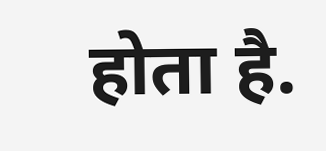होता है.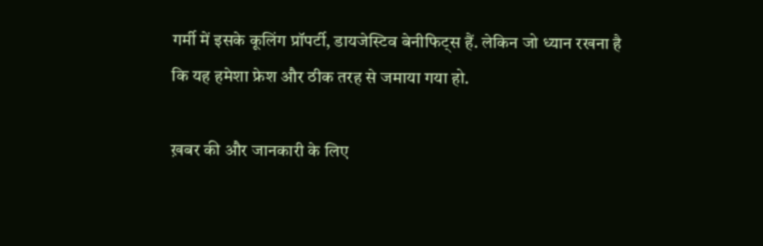गर्मी में इसके कूलिंग प्रॉपर्टी, डायजेस्टिव बेनीफिट्स हैं. लेकिन जो ध्यान रखना है कि यह हमेशा फ्रेश और ठीक तरह से जमाया गया हो.

ख़बर की और जानकारी के लिए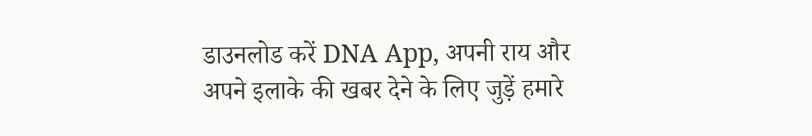डाउनलोड करें DNA App, अपनी राय और अपने इलाके की खबर देने के लिए जुड़ें हमारे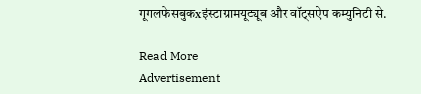गूगलफेसबुकxइंस्टाग्रामयूट्यूब और वॉट्सऐप कम्युनिटी से.

Read More
Advertisement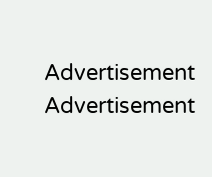Advertisement
Advertisement